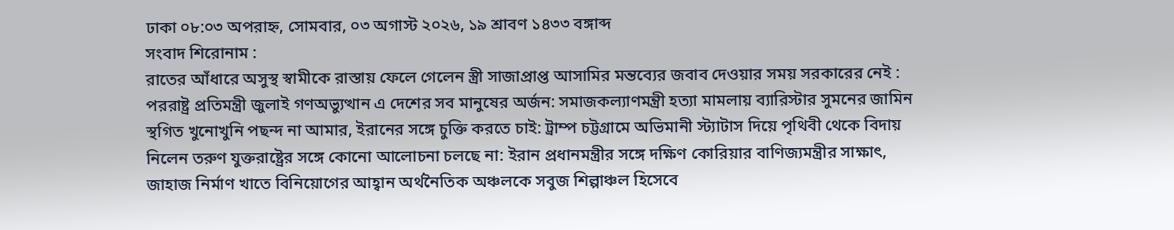ঢাকা ০৮:০৩ অপরাহ্ন, সোমবার, ০৩ অগাস্ট ২০২৬, ১৯ শ্রাবণ ১৪৩৩ বঙ্গাব্দ
সংবাদ শিরোনাম :
রাতের আঁধারে অসুস্থ স্বামীকে রাস্তায় ফেলে গেলেন স্ত্রী সাজাপ্রাপ্ত আসামির মন্তব্যের জবাব দেওয়ার সময় সরকারের নেই : পররাষ্ট্র প্রতিমন্ত্রী জুলাই গণঅভ্যুত্থান এ দেশের সব মানুষের অর্জন: সমাজকল্যাণমন্ত্রী হত্যা মামলায় ব্যারিস্টার সুমনের জামিন স্থগিত খুনোখুনি পছন্দ না আমার, ইরানের সঙ্গে চুক্তি করতে চাই: ট্রাম্প চট্টগ্রামে অভিমানী স্ট্যাটাস দিয়ে পৃথিবী থেকে বিদায় নিলেন তরুণ যুক্তরাষ্ট্রের সঙ্গে কোনো আলোচনা চলছে না: ইরান প্রধানমন্ত্রীর সঙ্গে দক্ষিণ কোরিয়ার বাণিজ্যমন্ত্রীর সাক্ষাৎ, জাহাজ নির্মাণ খাতে বিনিয়োগের আহ্বান অর্থনৈতিক অঞ্চলকে সবুজ শিল্পাঞ্চল হিসেবে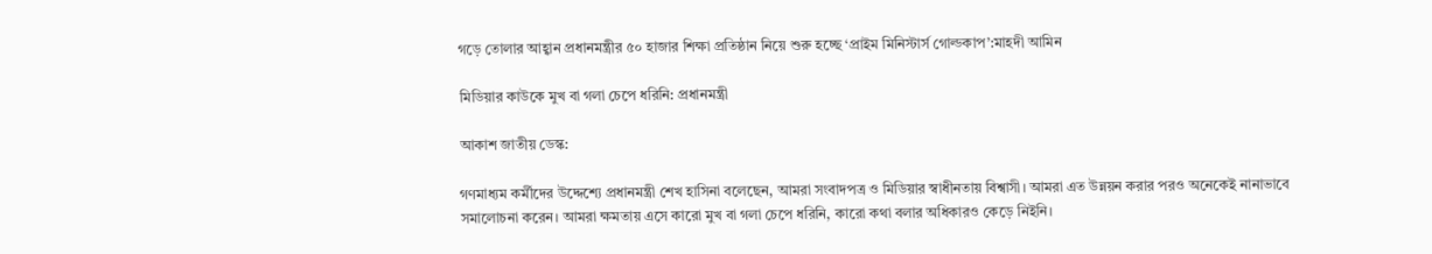গড়ে তোলার আহ্বান প্রধানমন্ত্রীর ৫০ হাজার শিক্ষা প্রতিষ্ঠান নিয়ে শুরু হচ্ছে ‘প্রাইম মিনিস্টার্স গোল্ডকাপ’:মাহদী আমিন

মিডিয়ার কাউকে মুখ বা গলা চেপে ধরিনি: প্রধানমন্ত্রী

আকাশ জাতীয় ডেস্ক:

গণমাধ্যম কর্মীদের উদ্দেশ্যে প্রধানমন্ত্রী শেখ হাসিনা বলেছেন, আমরা সংবাদপত্র ও মিডিয়ার স্বাধীনতায় বিশ্বাসী। আমরা এত উন্নয়ন করার পরও অনেকেই নানাভাবে সমালোচনা করেন। আমরা ক্ষমতায় এসে কারো মুখ বা গলা চেপে ধরিনি, কারো কথা বলার অধিকারও কেড়ে নিইনি।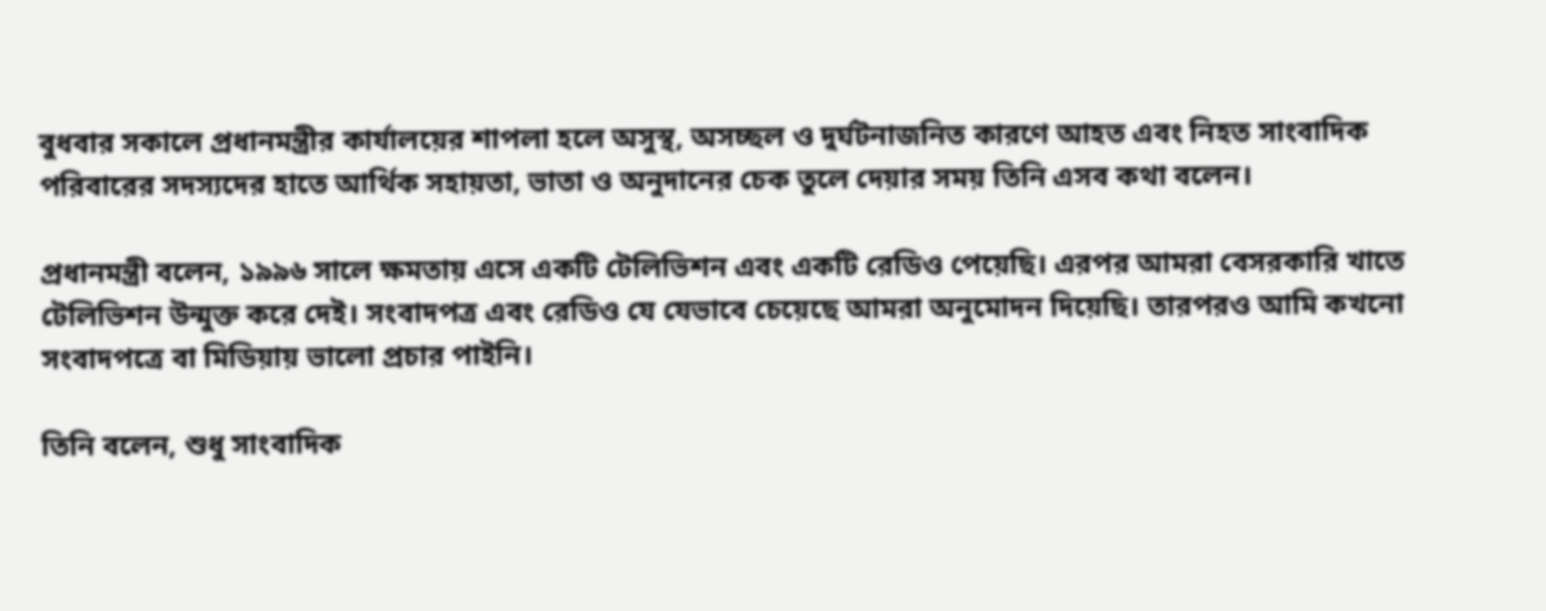বুধবার সকালে প্রধানমন্ত্রীর কার্যালয়ের শাপলা হলে অসুস্থ, অসচ্ছল ও দুর্ঘটনাজনিত কারণে আহত এবং নিহত সাংবাদিক পরিবারের সদস্যদের হাতে আর্থিক সহায়তা, ভাতা ও অনুদানের চেক তুলে দেয়ার সময় তিনি এসব কথা বলেন।

প্রধানমন্ত্রী বলেন, ১৯৯৬ সালে ক্ষমতায় এসে একটি টেলিভিশন এবং একটি রেডিও পেয়েছি। এরপর আমরা বেসরকারি খাতে টেলিভিশন উন্মুক্ত করে দেই। সংবাদপত্র এবং রেডিও যে যেভাবে চেয়েছে আমরা অনুমোদন দিয়েছি। তারপরও আমি কখনো সংবাদপত্রে বা মিডিয়ায় ভালো প্রচার পাইনি।

তিনি বলেন, শুধু সাংবাদিক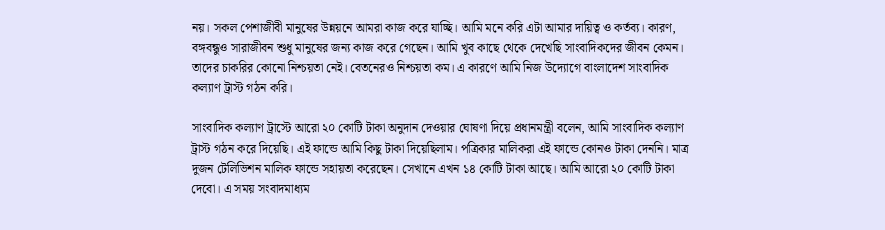নয়। সকল পেশাজীবী মানুষের উন্নয়নে আমরা কাজ করে যাচ্ছি। আমি মনে করি এটা আমার দায়িত্ব ও কর্তব্য। কারণ, বঙ্গবন্ধুও সারাজীবন শুধু মানুষের জন্য কাজ করে গেছেন। আমি খুব কাছে থেকে দেখেছি সাংবাদিকদের জীবন কেমন। তাদের চাকরির কোনো নিশ্চয়তা নেই। বেতনেরও নিশ্চয়তা কম। এ কারণে আমি নিজ উদ্যোগে বাংলাদেশ সাংবাদিক কল্যাণ ট্রাস্ট গঠন করি।

সাংবাদিক কল্যাণ ট্রাস্টে আরো ২০ কোটি টাকা অনুদান দেওয়ার ঘোষণা দিয়ে প্রধানমন্ত্রী বলেন, আমি সাংবাদিক কল্যাণ ট্রাস্ট গঠন করে দিয়েছি। এই ফান্ডে আমি কিছু টাকা দিয়েছিলাম। পত্রিকার মালিকরা এই ফান্ডে কোনও টাকা দেননি। মাত্র দুজন টেলিভিশন মালিক ফান্ডে সহায়তা করেছেন। সেখানে এখন ১৪ কোটি টাকা আছে। আমি আরো ২০ কোটি টাকা দেবো। এ সময় সংবাদমাধ্যম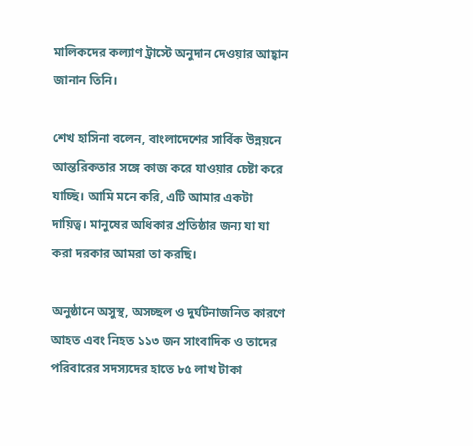মালিকদের কল্যাণ ট্রাস্টে অনুদান দেওয়ার আহ্বান জানান তিনি।

শেখ হাসিনা বলেন, বাংলাদেশের সার্বিক উন্নয়নে আন্তরিকতার সঙ্গে কাজ করে যাওয়ার চেষ্টা করে যাচ্ছি। আমি মনে করি, এটি আমার একটা দায়িত্ব। মানুষের অধিকার প্রতিষ্ঠার জন্য যা যা করা দরকার আমরা তা করছি।

অনুষ্ঠানে অসুস্থ, অসচ্ছল ও দুর্ঘটনাজনিত কারণে আহত এবং নিহত ১১৩ জন সাংবাদিক ও তাদের পরিবারের সদস্যদের হাতে ৮৫ লাখ টাকা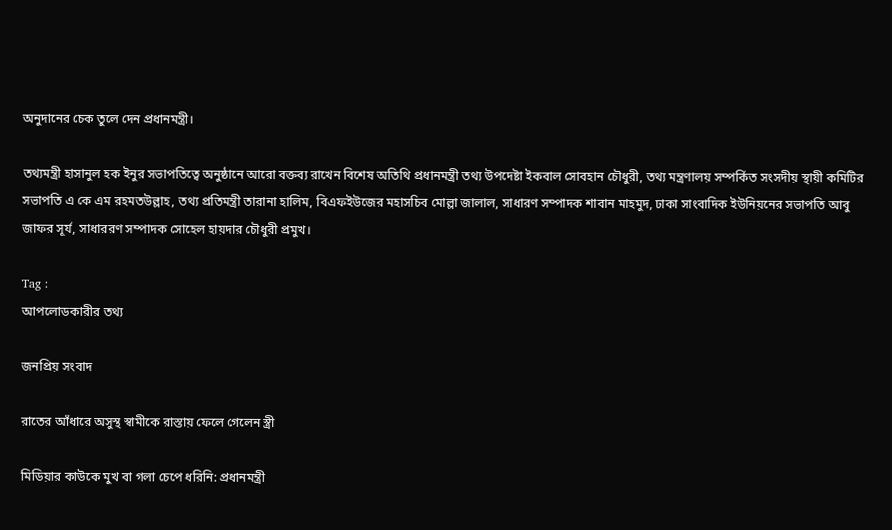অনুদানের চেক তুলে দেন প্রধানমন্ত্রী।

তথ্যমন্ত্রী হাসানুল হক ইনুর সভাপতিত্বে অনুষ্ঠানে আরো বক্তব্য রাখেন বিশেষ অতিথি প্রধানমন্ত্রী তথ্য উপদেষ্টা ইকবাল সোবহান চৌধুরী, তথ্য মন্ত্রণালয় সম্পর্কিত সংসদীয় স্থায়ী কমিটির সভাপতি এ কে এম রহমতউল্লাহ, তথ্য প্রতিমন্ত্রী তারানা হালিম, বিএফইউজের মহাসচিব মোল্লা জালাল, সাধারণ সম্পাদক শাবান মাহমুদ, ঢাকা সাংবাদিক ইউনিয়নের সভাপতি আবু জাফর সূর্য, সাধাররণ সম্পাদক সোহেল হায়দার চৌধুরী প্রমুখ।

Tag :
আপলোডকারীর তথ্য

জনপ্রিয় সংবাদ

রাতের আঁধারে অসুস্থ স্বামীকে রাস্তায় ফেলে গেলেন স্ত্রী

মিডিয়ার কাউকে মুখ বা গলা চেপে ধরিনি: প্রধানমন্ত্রী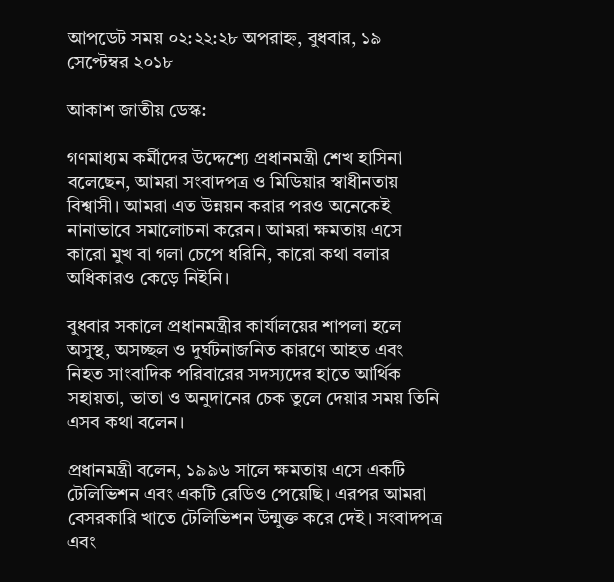আপডেট সময় ০২:২২:২৮ অপরাহ্ন, বুধবার, ১৯ সেপ্টেম্বর ২০১৮

আকাশ জাতীয় ডেস্ক:

গণমাধ্যম কর্মীদের উদ্দেশ্যে প্রধানমন্ত্রী শেখ হাসিনা বলেছেন, আমরা সংবাদপত্র ও মিডিয়ার স্বাধীনতায় বিশ্বাসী। আমরা এত উন্নয়ন করার পরও অনেকেই নানাভাবে সমালোচনা করেন। আমরা ক্ষমতায় এসে কারো মুখ বা গলা চেপে ধরিনি, কারো কথা বলার অধিকারও কেড়ে নিইনি।

বুধবার সকালে প্রধানমন্ত্রীর কার্যালয়ের শাপলা হলে অসুস্থ, অসচ্ছল ও দুর্ঘটনাজনিত কারণে আহত এবং নিহত সাংবাদিক পরিবারের সদস্যদের হাতে আর্থিক সহায়তা, ভাতা ও অনুদানের চেক তুলে দেয়ার সময় তিনি এসব কথা বলেন।

প্রধানমন্ত্রী বলেন, ১৯৯৬ সালে ক্ষমতায় এসে একটি টেলিভিশন এবং একটি রেডিও পেয়েছি। এরপর আমরা বেসরকারি খাতে টেলিভিশন উন্মুক্ত করে দেই। সংবাদপত্র এবং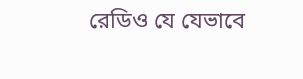রেডিও যে যেভাবে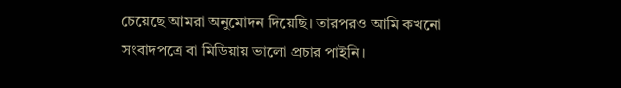চেয়েছে আমরা অনুমোদন দিয়েছি। তারপরও আমি কখনো সংবাদপত্রে বা মিডিয়ায় ভালো প্রচার পাইনি।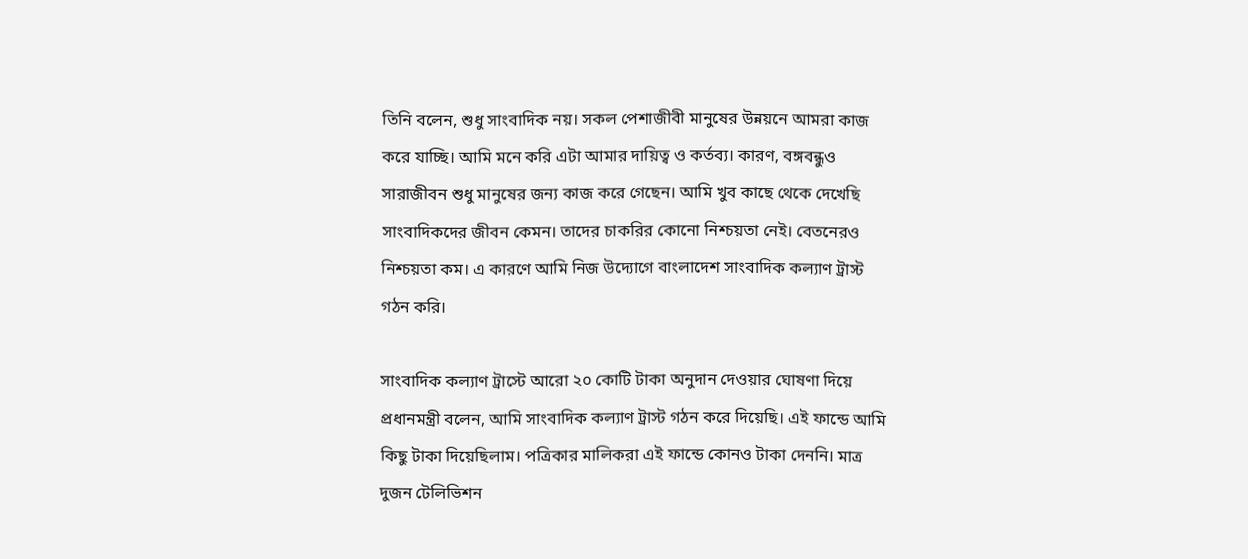তিনি বলেন, শুধু সাংবাদিক নয়। সকল পেশাজীবী মানুষের উন্নয়নে আমরা কাজ করে যাচ্ছি। আমি মনে করি এটা আমার দায়িত্ব ও কর্তব্য। কারণ, বঙ্গবন্ধুও সারাজীবন শুধু মানুষের জন্য কাজ করে গেছেন। আমি খুব কাছে থেকে দেখেছি সাংবাদিকদের জীবন কেমন। তাদের চাকরির কোনো নিশ্চয়তা নেই। বেতনেরও নিশ্চয়তা কম। এ কারণে আমি নিজ উদ্যোগে বাংলাদেশ সাংবাদিক কল্যাণ ট্রাস্ট গঠন করি।

সাংবাদিক কল্যাণ ট্রাস্টে আরো ২০ কোটি টাকা অনুদান দেওয়ার ঘোষণা দিয়ে প্রধানমন্ত্রী বলেন, আমি সাংবাদিক কল্যাণ ট্রাস্ট গঠন করে দিয়েছি। এই ফান্ডে আমি কিছু টাকা দিয়েছিলাম। পত্রিকার মালিকরা এই ফান্ডে কোনও টাকা দেননি। মাত্র দুজন টেলিভিশন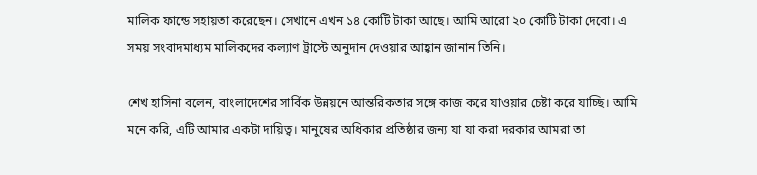মালিক ফান্ডে সহায়তা করেছেন। সেখানে এখন ১৪ কোটি টাকা আছে। আমি আরো ২০ কোটি টাকা দেবো। এ সময় সংবাদমাধ্যম মালিকদের কল্যাণ ট্রাস্টে অনুদান দেওয়ার আহ্বান জানান তিনি।

শেখ হাসিনা বলেন, বাংলাদেশের সার্বিক উন্নয়নে আন্তরিকতার সঙ্গে কাজ করে যাওয়ার চেষ্টা করে যাচ্ছি। আমি মনে করি, এটি আমার একটা দায়িত্ব। মানুষের অধিকার প্রতিষ্ঠার জন্য যা যা করা দরকার আমরা তা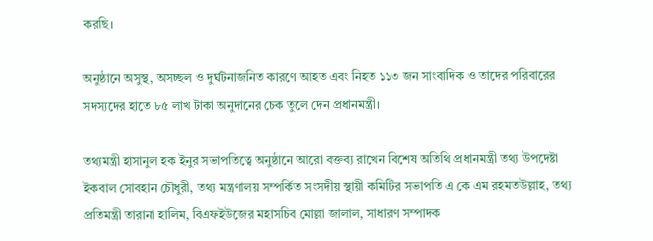করছি।

অনুষ্ঠানে অসুস্থ, অসচ্ছল ও দুর্ঘটনাজনিত কারণে আহত এবং নিহত ১১৩ জন সাংবাদিক ও তাদের পরিবারের সদস্যদের হাতে ৮৫ লাখ টাকা অনুদানের চেক তুলে দেন প্রধানমন্ত্রী।

তথ্যমন্ত্রী হাসানুল হক ইনুর সভাপতিত্বে অনুষ্ঠানে আরো বক্তব্য রাখেন বিশেষ অতিথি প্রধানমন্ত্রী তথ্য উপদেষ্টা ইকবাল সোবহান চৌধুরী, তথ্য মন্ত্রণালয় সম্পর্কিত সংসদীয় স্থায়ী কমিটির সভাপতি এ কে এম রহমতউল্লাহ, তথ্য প্রতিমন্ত্রী তারানা হালিম, বিএফইউজের মহাসচিব মোল্লা জালাল, সাধারণ সম্পাদক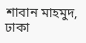শাবান মাহমুদ, ঢাকা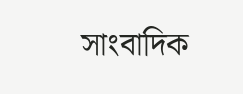সাংবাদিক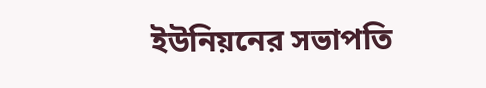ইউনিয়নের সভাপতি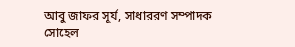আবু জাফর সূর্য, সাধাররণ সম্পাদক সোহেল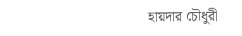হায়দার চৌধুরী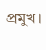প্রমুখ।